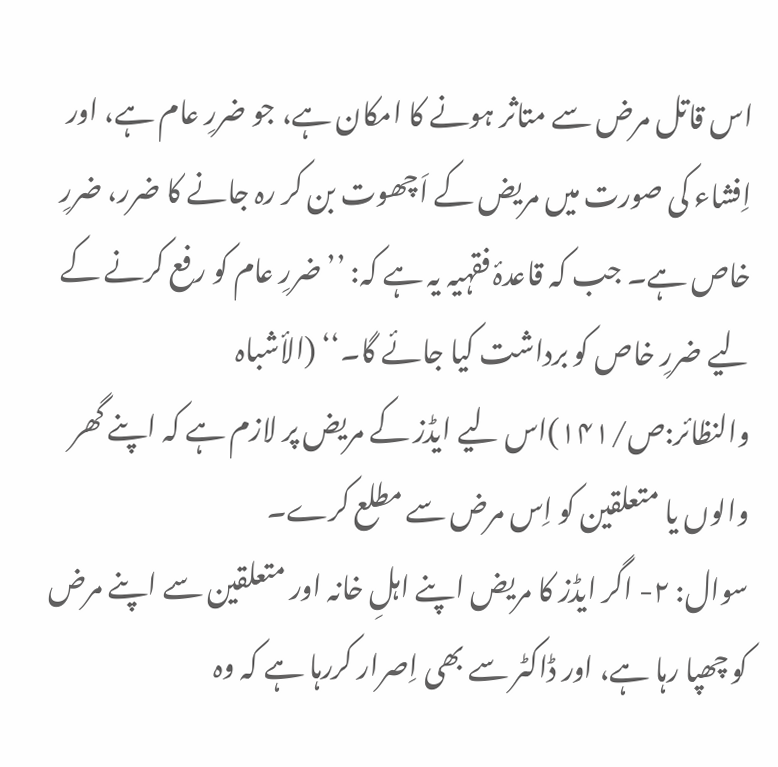اس قاتل مرض سے متاثر ہونے کا امکان ہے، جو ضررِ عام ہے، اور اِفشاء کی صورت میں مریض کے اَچھوت بن کر رہ جانے کا ضرر، ضررِ خاص ہے۔ جب کہ قاعدۂ فقہیہ یہ ہے کہ: ’’ضررِ عام کو رفع کرنے کے لیے ضررِ خاص کو برداشت کیا جائے گا۔‘‘ (الأشباہ والنظائر:ص/۱۴۱)اس لیے ایڈز کے مریض پر لازم ہے کہ اپنے گھر والوں یا متعلقین کو اِس مرض سے مطلع کرے۔
سوال: ۲- اگر ایڈز کا مریض اپنے اہلِ خانہ اور متعلقین سے اپنے مرض کو چھپا رہا ہے، اور ڈاکٹر سے بھی اِصرار کررہا ہے کہ وہ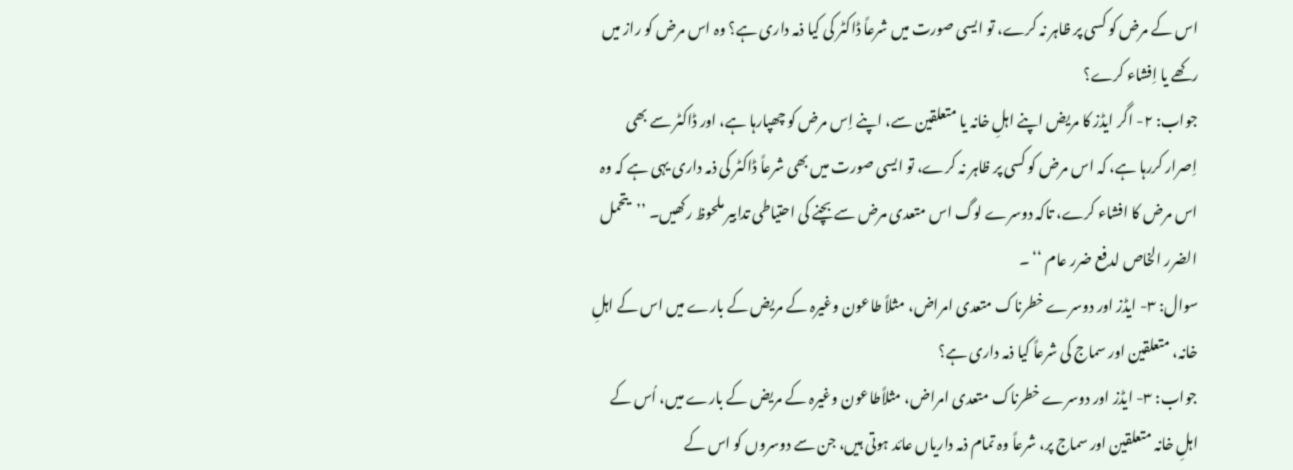اس کے مرض کو کسی پر ظاہر نہ کرے، تو ایسی صورت میں شرعاً ڈاکٹر کی کیا ذمہ داری ہے؟ وہ اس مرض کو راز میں رکھے یا اِفشاء کرے؟
جواب: ۲- اگر ایڈز کا مریض اپنے اہلِ خانہ یا متعلقین سے، اپنے اِس مرض کو چھپارہا ہے، اور ڈاکٹر سے بھی اِصرار کررہا ہے، کہ اس مرض کو کسی پر ظاہر نہ کرے، تو ایسی صورت میں بھی شرعاً ڈاکٹر کی ذمہ داری یہی ہے کہ وہ اس مرض کا افشاء کرے، تاکہ دوسرے لوگ اس متعدی مرض سے بچنے کی احتیاطی تدابیر ملحوظ رکھیں۔ ’’یتحمل الضرر الخاص لدفع ضرر عام ‘‘ ۔
سوال: ۳- ایڈز اور دوسرے خطرناک متعدی امراض، مثلاً طاعون وغیرہ کے مریض کے بارے میں اس کے اہلِ خانہ، متعلقین اور سماج کی شرعاً کیا ذمہ داری ہے؟
جواب: ۳- ایڈز اور دوسرے خطرناک متعدی امراض، مثلاًطاعون وغیرہ کے مریض کے بارے میں، اُس کے اہلِ خانہ متعلقین اور سماج پر، شرعاً وہ تمام ذمہ داریاں عائد ہوتی ہیں، جن سے دوسروں کو اس کے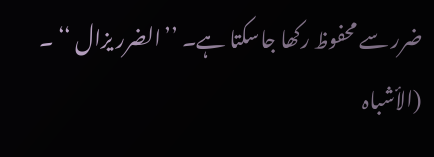ضرر سے محفوظ رکھا جاسکتا ہے۔ ’’الضرر یزال ‘‘ ۔ (الأشباہ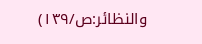والنظائر:ص/۱۳۹)